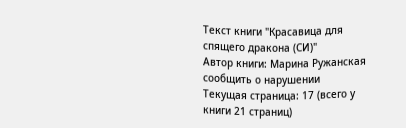Текст книги "Красавица для спящего дракона (СИ)"
Автор книги: Марина Ружанская
сообщить о нарушении
Текущая страница: 17 (всего у книги 21 страниц)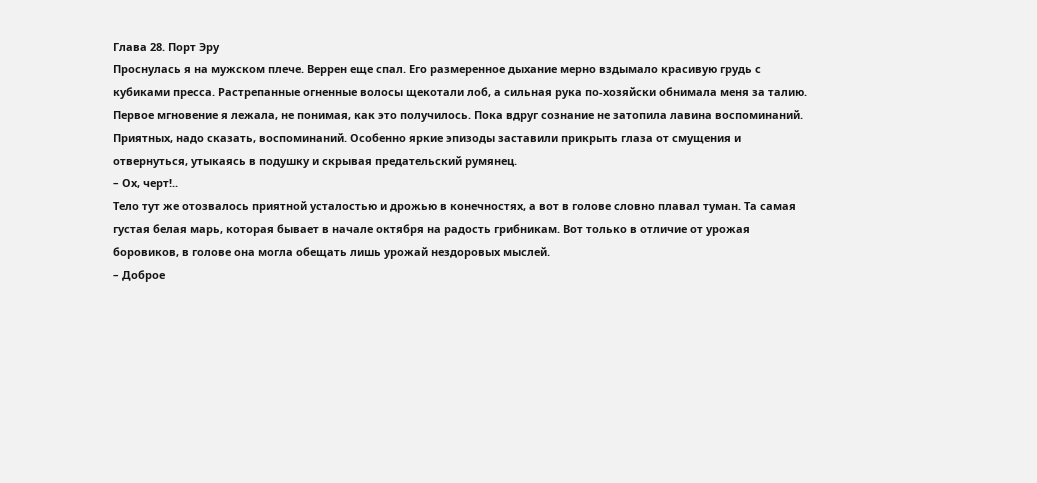Глава 28. Порт Эру
Проснулась я на мужском плече. Веррен еще спал. Его размеренное дыхание мерно вздымало красивую грудь с кубиками пресса. Растрепанные огненные волосы щекотали лоб, а сильная рука по-хозяйски обнимала меня за талию.
Первое мгновение я лежала, не понимая, как это получилось. Пока вдруг сознание не затопила лавина воспоминаний. Приятных, надо сказать, воспоминаний. Особенно яркие эпизоды заставили прикрыть глаза от смущения и отвернуться, утыкаясь в подушку и скрывая предательский румянец.
– Ох, черт!..
Тело тут же отозвалось приятной усталостью и дрожью в конечностях, а вот в голове словно плавал туман. Та самая густая белая марь, которая бывает в начале октября на радость грибникам. Вот только в отличие от урожая боровиков, в голове она могла обещать лишь урожай нездоровых мыслей.
– Доброе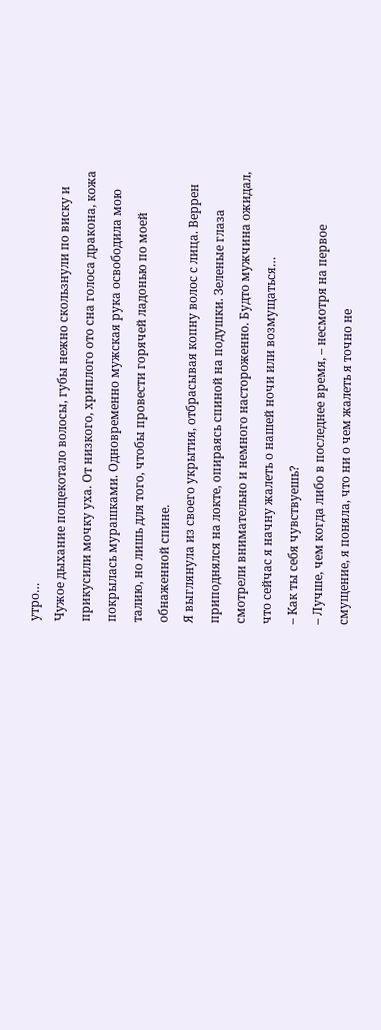утро…
Чужое дыхание пощекотало волосы, губы нежно скользнули по виску и прикусили мочку уха. От низкого, хриплого ото сна голоса дракона, кожа покрылась мурашками. Одновременно мужская рука освободила мою талию, но лишь для того, чтобы провести горячей ладонью по моей обнаженной спине.
Я выглянула из своего укрытия, отбрасывая копну волос с лица. Веррен приподнялся на локте, опираясь спиной на подушки. Зеленые глаза смотрели внимательно и немного настороженно. Будто мужчина ожидал, что сейчас я начну жалеть о нашей ночи или возмущаться…
– Как ты себя чувствуешь?
– Лучше, чем когда либо в последнее время, – несмотря на первое смущение, я поняла, что ни о чем жалеть я точно не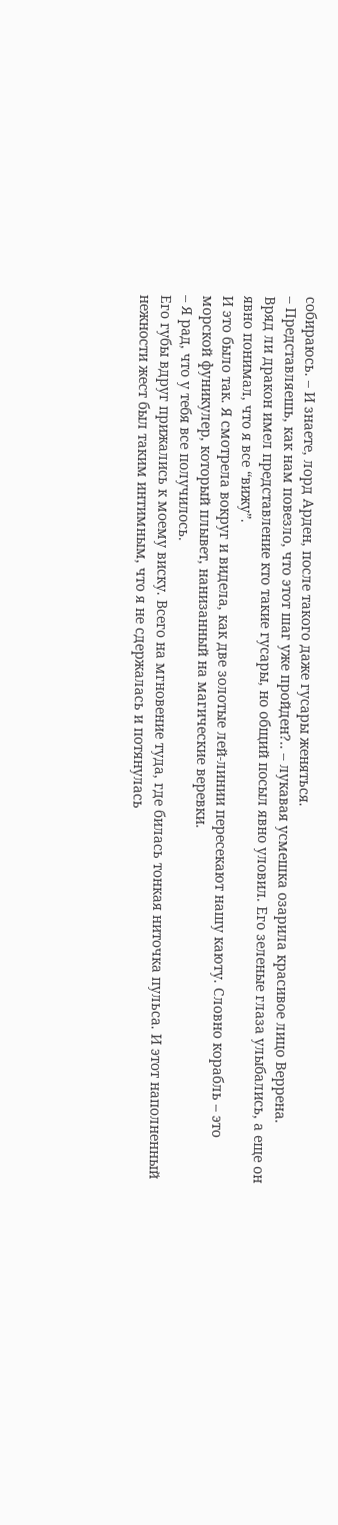собираюсь. – И знаете, лорд Арден, после такого даже гусары женяться.
– Представляешь, как нам повезло, что этот шаг уже пройден?.. – лукавая усмешка озарила красивое лицо Веррена.
Вряд ли дракон имел представление кто такие гусары, но общий посыл явно уловил. Его зеленые глаза улыбались, а еще он явно понимал, что я все “вижу”.
И это было так. Я смотрела вокруг и видела, как две золотые лей-линии пересекают нашу каюту. Словно корабль – это морской фуникулер, который плывет, нанизанный на магические веревки.
– Я рад, что у тебя все получилось.
Его губы вдруг прижались к моему виску. Всего на мгновение туда, где билась тонкая ниточка пульса. И этот наполненный нежности жест был таким интимным, что я не сдержалась и потянулась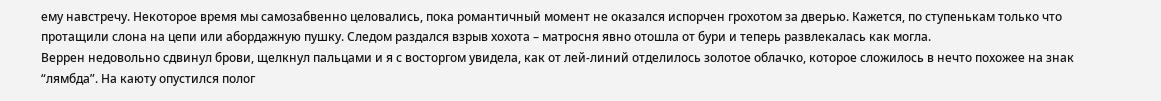ему навстречу. Некоторое время мы самозабвенно целовались, пока романтичный момент не оказался испорчен грохотом за дверью. Кажется, по ступенькам только что протащили слона на цепи или абордажную пушку. Следом раздался взрыв хохота – матросня явно отошла от бури и теперь развлекалась как могла.
Веррен недовольно сдвинул брови, щелкнул пальцами и я с восторгом увидела, как от лей-линий отделилось золотое облачко, которое сложилось в нечто похожее на знак “лямбда”. На каюту опустился полог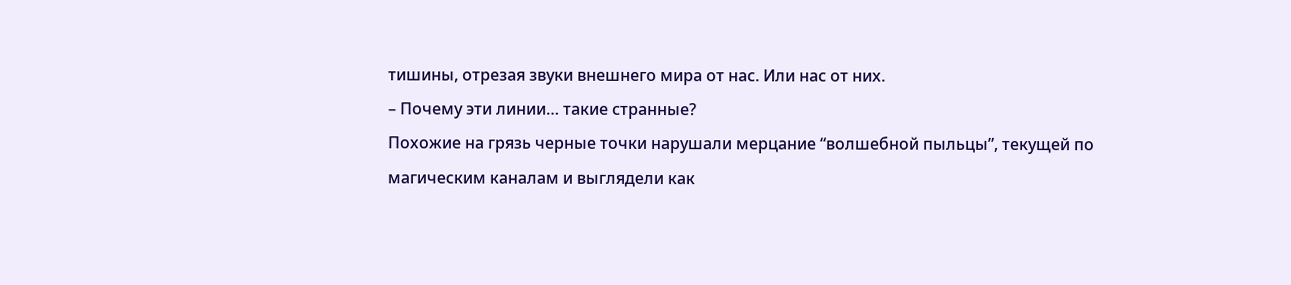тишины, отрезая звуки внешнего мира от нас. Или нас от них.
– Почему эти линии… такие странные?
Похожие на грязь черные точки нарушали мерцание “волшебной пыльцы”, текущей по магическим каналам и выглядели как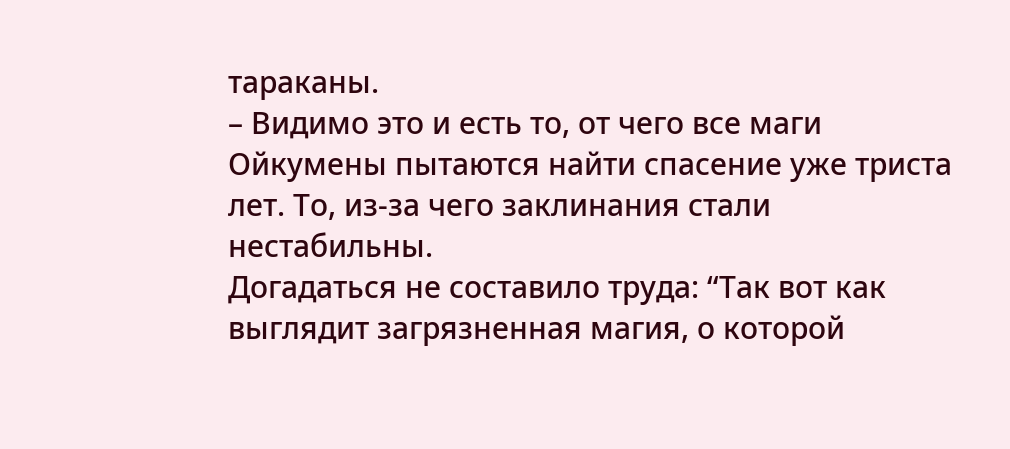тараканы.
– Видимо это и есть то, от чего все маги Ойкумены пытаются найти спасение уже триста лет. То, из-за чего заклинания стали нестабильны.
Догадаться не составило труда: “Так вот как выглядит загрязненная магия, о которой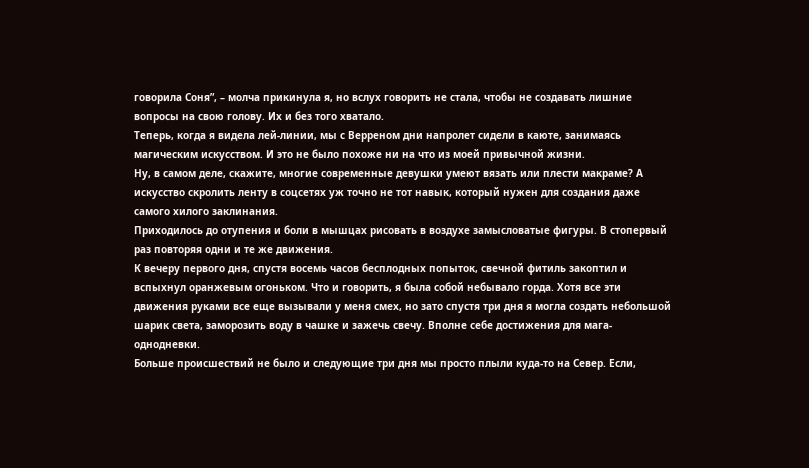говорила Соня”, – молча прикинула я, но вслух говорить не стала, чтобы не создавать лишние вопросы на свою голову. Их и без того хватало.
Теперь, когда я видела лей-линии, мы с Верреном дни напролет сидели в каюте, занимаясь магическим искусством. И это не было похоже ни на что из моей привычной жизни.
Ну, в самом деле, скажите, многие современные девушки умеют вязать или плести макраме? А искусство скролить ленту в соцсетях уж точно не тот навык, который нужен для создания даже самого хилого заклинания.
Приходилось до отупения и боли в мышцах рисовать в воздухе замысловатые фигуры. В стопервый раз повторяя одни и те же движения.
К вечеру первого дня, спустя восемь часов бесплодных попыток, свечной фитиль закоптил и вспыхнул оранжевым огоньком. Что и говорить, я была собой небывало горда. Хотя все эти движения руками все еще вызывали у меня смех, но зато спустя три дня я могла создать небольшой шарик света, заморозить воду в чашке и зажечь свечу. Вполне себе достижения для мага-однодневки.
Больше происшествий не было и следующие три дня мы просто плыли куда-то на Север. Если,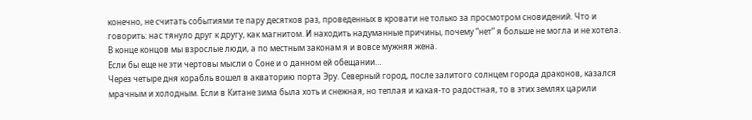конечно, не считать событиями те пару десятков раз, проведенных в кровати не только за просмотром сновидений. Что и говорить: нас тянуло друг к другу, как магнитом. И находить надуманные причины, почему “нет” я больше не могла и не хотела. В конце концов мы взрослые люди, а по местным законам я и вовсе мужняя жена.
Если бы еще не эти чертовы мысли о Соне и о данном ей обещании…
Через четыре дня корабль вошел в акваторию порта Эру. Северный город, после залитого солнцем города драконов, казался мрачным и холодным. Если в Китане зима была хоть и снежная, но теплая и какая-то радостная, то в этих землях царили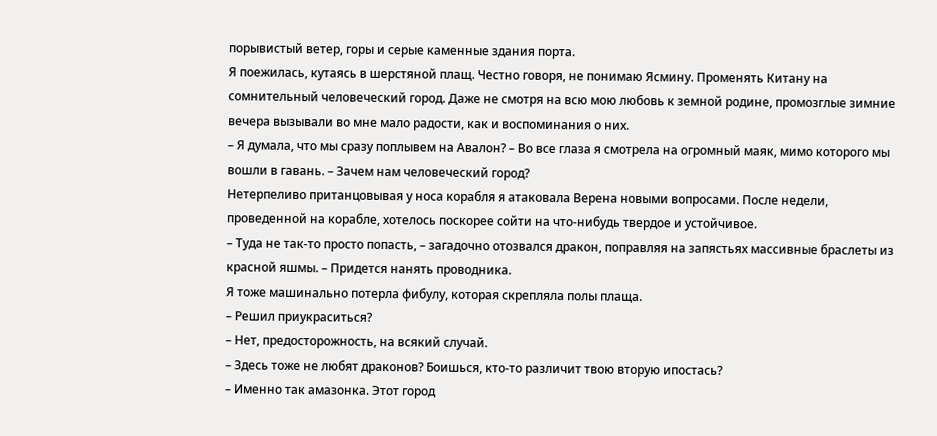порывистый ветер, горы и серые каменные здания порта.
Я поежилась, кутаясь в шерстяной плащ. Честно говоря, не понимаю Ясмину. Променять Китану на сомнительный человеческий город. Даже не смотря на всю мою любовь к земной родине, промозглые зимние вечера вызывали во мне мало радости, как и воспоминания о них.
– Я думала, что мы сразу поплывем на Авалон? – Во все глаза я смотрела на огромный маяк, мимо которого мы вошли в гавань. – Зачем нам человеческий город?
Нетерпеливо пританцовывая у носа корабля я атаковала Верена новыми вопросами. После недели, проведенной на корабле, хотелось поскорее сойти на что-нибудь твердое и устойчивое.
– Туда не так-то просто попасть, – загадочно отозвался дракон, поправляя на запястьях массивные браслеты из красной яшмы. – Придется нанять проводника.
Я тоже машинально потерла фибулу, которая скрепляла полы плаща.
– Решил приукраситься?
– Нет, предосторожность, на всякий случай.
– Здесь тоже не любят драконов? Боишься, кто-то различит твою вторую ипостась?
– Именно так амазонка. Этот город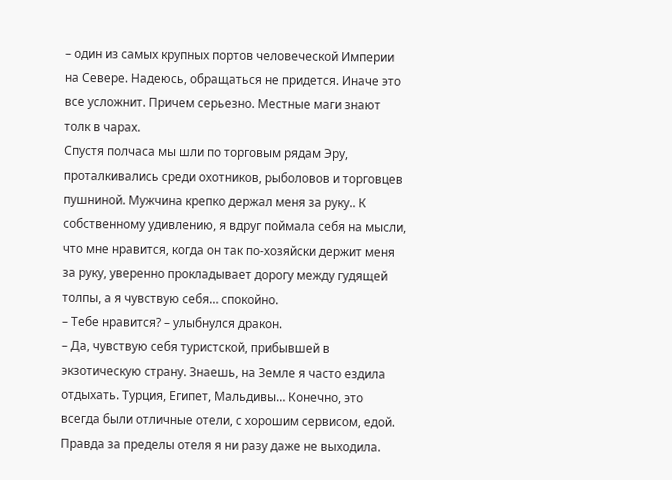– один из самых крупных портов человеческой Империи на Севере. Надеюсь, обращаться не придется. Иначе это все усложнит. Причем серьезно. Местные маги знают толк в чарах.
Спустя полчаса мы шли по торговым рядам Эру, проталкивались среди охотников, рыболовов и торговцев пушниной. Мужчина крепко держал меня за руку.. К собственному удивлению, я вдруг поймала себя на мысли, что мне нравится, когда он так по-хозяйски держит меня за руку, уверенно прокладывает дорогу между гудящей толпы, а я чувствую себя… спокойно.
– Тебе нравится? – улыбнулся дракон.
– Да, чувствую себя туристской, прибывшей в экзотическую страну. Знаешь, на Земле я часто ездила отдыхать. Турция, Египет, Мальдивы… Конечно, это всегда были отличные отели, с хорошим сервисом, едой. Правда за пределы отеля я ни разу даже не выходила.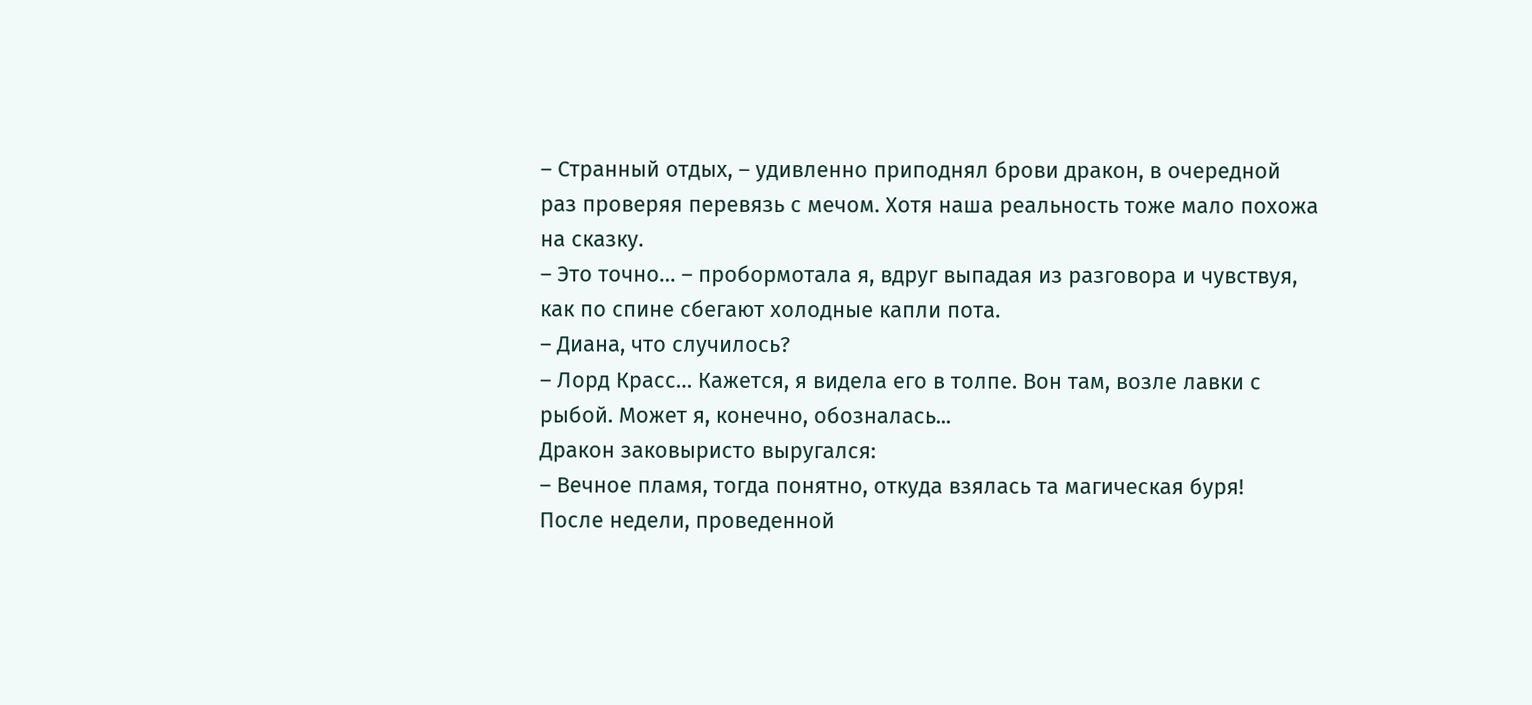– Странный отдых, – удивленно приподнял брови дракон, в очередной раз проверяя перевязь с мечом. Хотя наша реальность тоже мало похожа на сказку.
– Это точно… – пробормотала я, вдруг выпадая из разговора и чувствуя, как по спине сбегают холодные капли пота.
– Диана, что случилось?
– Лорд Красс… Кажется, я видела его в толпе. Вон там, возле лавки с рыбой. Может я, конечно, обозналась...
Дракон заковыристо выругался:
– Вечное пламя, тогда понятно, откуда взялась та магическая буря!
После недели, проведенной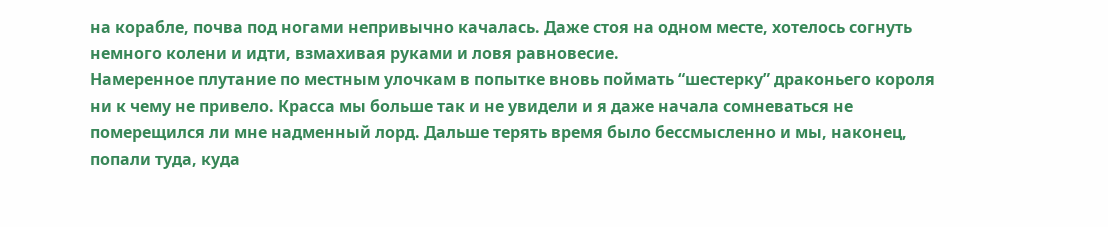на корабле, почва под ногами непривычно качалась. Даже стоя на одном месте, хотелось согнуть немного колени и идти, взмахивая руками и ловя равновесие.
Намеренное плутание по местным улочкам в попытке вновь поймать “шестерку” драконьего короля ни к чему не привело. Красса мы больше так и не увидели и я даже начала сомневаться не померещился ли мне надменный лорд. Дальше терять время было бессмысленно и мы, наконец, попали туда, куда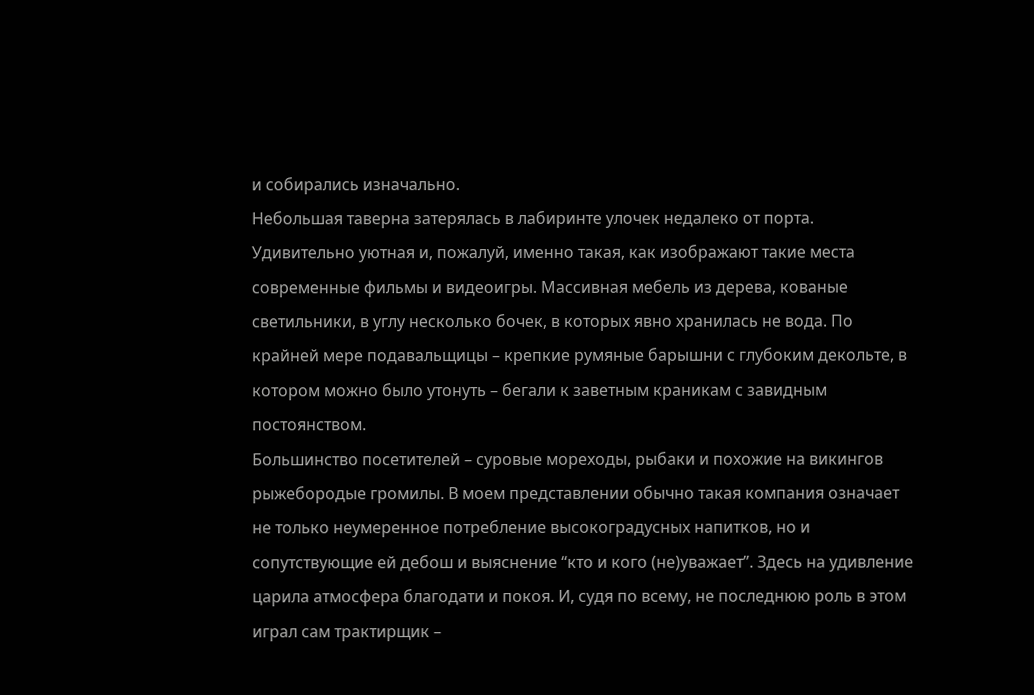и собирались изначально.
Небольшая таверна затерялась в лабиринте улочек недалеко от порта. Удивительно уютная и, пожалуй, именно такая, как изображают такие места современные фильмы и видеоигры. Массивная мебель из дерева, кованые светильники, в углу несколько бочек, в которых явно хранилась не вода. По крайней мере подавальщицы – крепкие румяные барышни с глубоким декольте, в котором можно было утонуть – бегали к заветным краникам с завидным постоянством.
Большинство посетителей – суровые мореходы, рыбаки и похожие на викингов рыжебородые громилы. В моем представлении обычно такая компания означает не только неумеренное потребление высокоградусных напитков, но и сопутствующие ей дебош и выяснение “кто и кого (не)уважает”. Здесь на удивление царила атмосфера благодати и покоя. И, судя по всему, не последнюю роль в этом играл сам трактирщик –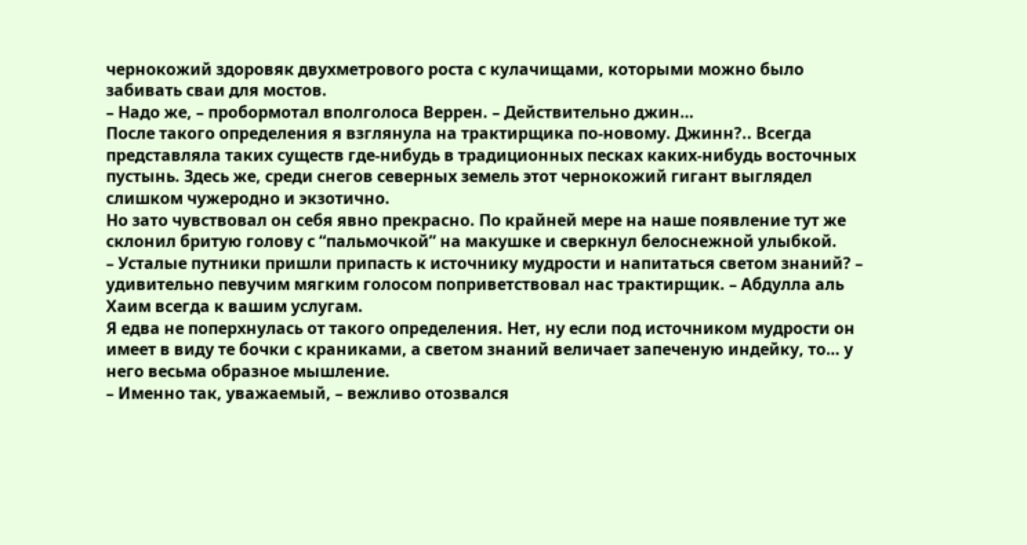чернокожий здоровяк двухметрового роста с кулачищами, которыми можно было забивать сваи для мостов.
– Надо же, – пробормотал вполголоса Веррен. – Действительно джин…
После такого определения я взглянула на трактирщика по-новому. Джинн?.. Всегда представляла таких существ где-нибудь в традиционных песках каких-нибудь восточных пустынь. Здесь же, среди снегов северных земель этот чернокожий гигант выглядел слишком чужеродно и экзотично.
Но зато чувствовал он себя явно прекрасно. По крайней мере на наше появление тут же склонил бритую голову с “пальмочкой” на макушке и сверкнул белоснежной улыбкой.
– Усталые путники пришли припасть к источнику мудрости и напитаться светом знаний? – удивительно певучим мягким голосом поприветствовал нас трактирщик. – Абдулла аль Хаим всегда к вашим услугам.
Я едва не поперхнулась от такого определения. Нет, ну если под источником мудрости он имеет в виду те бочки с краниками, а светом знаний величает запеченую индейку, то… у него весьма образное мышление.
– Именно так, уважаемый, – вежливо отозвался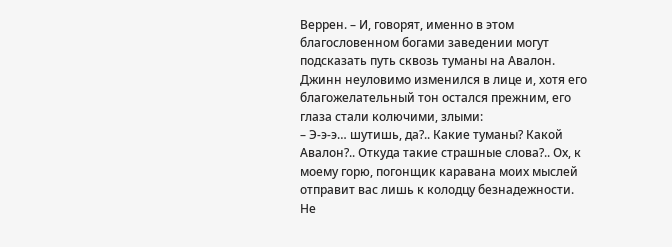Веррен. – И, говорят, именно в этом благословенном богами заведении могут подсказать путь сквозь туманы на Авалон.
Джинн неуловимо изменился в лице и, хотя его благожелательный тон остался прежним, его глаза стали колючими, злыми:
– Э-э-э… шутишь, да?.. Какие туманы? Какой Авалон?.. Откуда такие страшные слова?.. Ох, к моему горю, погонщик каравана моих мыслей отправит вас лишь к колодцу безнадежности. Не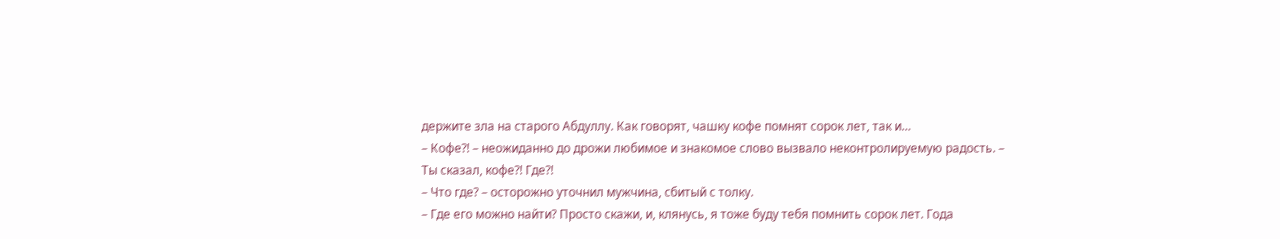держите зла на старого Абдуллу. Как говорят, чашку кофе помнят сорок лет, так и…
– Кофе?! – неожиданно до дрожи любимое и знакомое слово вызвало неконтролируемую радость. – Ты сказал, кофе?! Где?!
– Что где? – осторожно уточнил мужчина, сбитый с толку.
– Где его можно найти? Просто скажи, и, клянусь, я тоже буду тебя помнить сорок лет. Года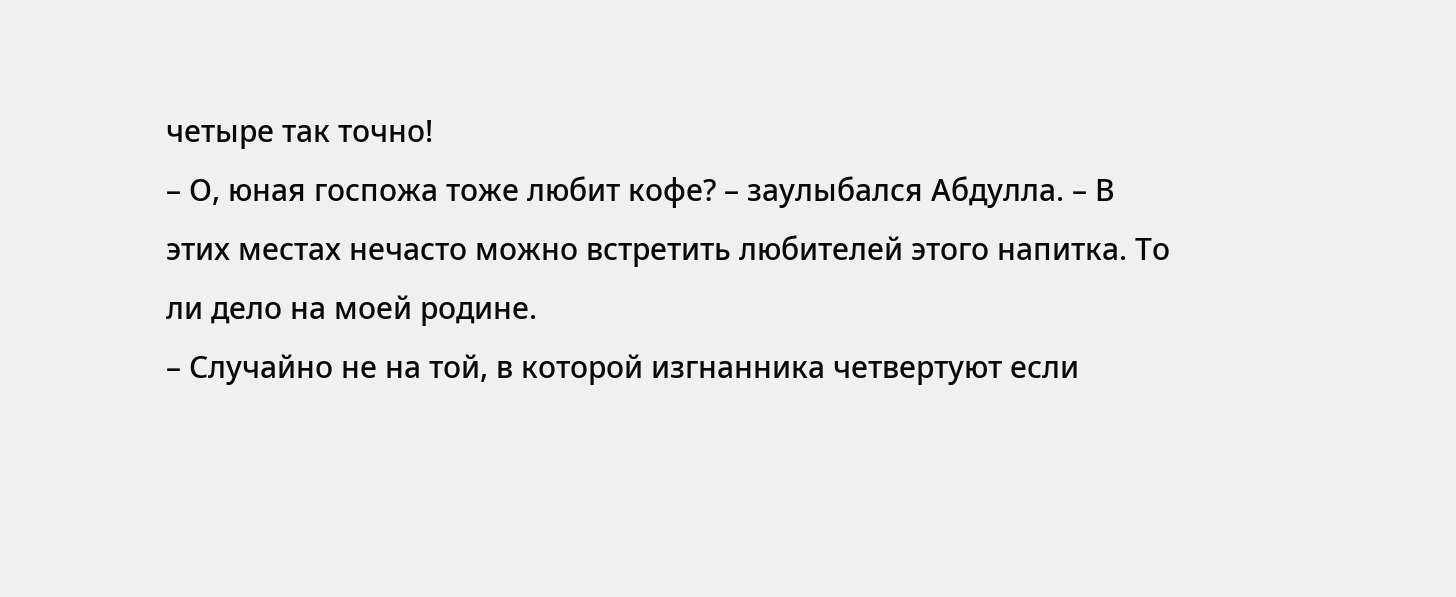четыре так точно!
– О, юная госпожа тоже любит кофе? – заулыбался Абдулла. – В этих местах нечасто можно встретить любителей этого напитка. То ли дело на моей родине.
– Случайно не на той, в которой изгнанника четвертуют если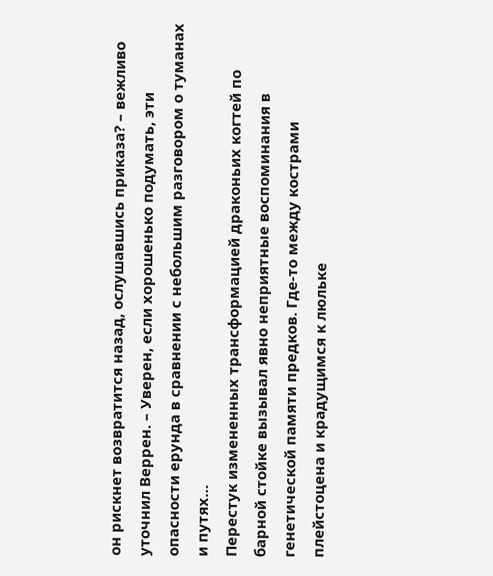он рискнет возвратится назад, ослушавшись приказа? – вежливо уточнил Веррен. – Уверен, если хорошенько подумать, эти опасности ерунда в сравнении с небольшим разговором о туманах и путях…
Перестук измененных трансформацией драконьих когтей по барной стойке вызывал явно неприятные воспоминания в генетической памяти предков. Где-то между кострами плейстоцена и крадущимся к люльке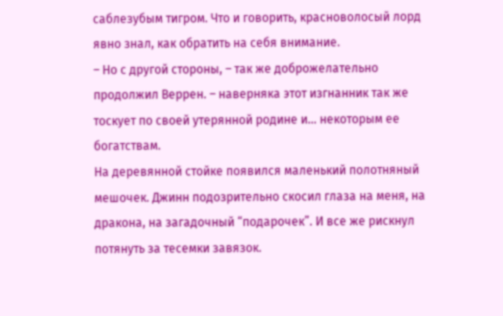саблезубым тигром. Что и говорить, красноволосый лорд явно знал, как обратить на себя внимание.
– Но с другой стороны, – так же доброжелательно продолжил Веррен. – наверняка этот изгнанник так же тоскует по своей утерянной родине и… некоторым ее богатствам.
На деревянной стойке появился маленький полотняный мешочек. Джинн подозрительно скосил глаза на меня, на дракона, на загадочный “подарочек”. И все же рискнул потянуть за тесемки завязок.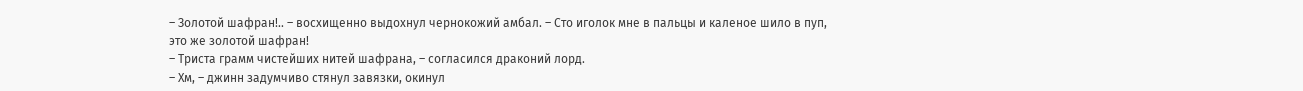– Золотой шафран!.. – восхищенно выдохнул чернокожий амбал. – Сто иголок мне в пальцы и каленое шило в пуп, это же золотой шафран!
– Триста грамм чистейших нитей шафрана, – согласился драконий лорд.
– Хм, – джинн задумчиво стянул завязки, окинул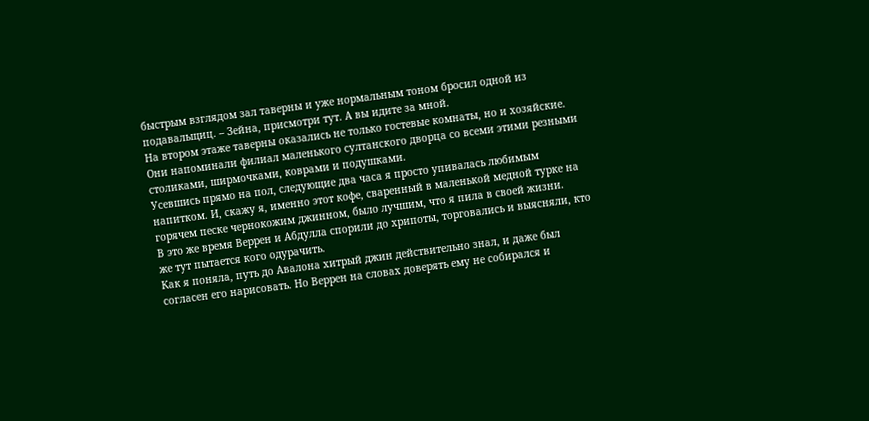быстрым взглядом зал таверны и уже нормальным тоном бросил одной из подавальщиц. – Зейна, присмотри тут. А вы идите за мной.
На втором этаже таверны оказались не только гостевые комнаты, но и хозяйские. Они напоминали филиал маленького султанского дворца со всеми этими резными столиками, ширмочками, коврами и подушками.
Усевшись прямо на пол, следующие два часа я просто упивалась любимым напитком. И, скажу я, именно этот кофе, сваренный в маленькой медной турке на горячем песке чернокожим джинном, было лучшим, что я пила в своей жизни.
В это же время Веррен и Абдулла спорили до хрипоты, торговались и выясняли, кто же тут пытается кого одурачить.
Как я поняла, путь до Авалона хитрый джин действительно знал, и даже был согласен его нарисовать. Но Веррен на словах доверять ему не собирался и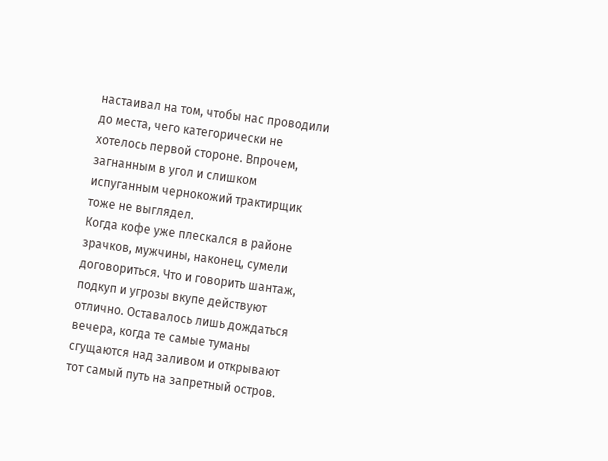настаивал на том, чтобы нас проводили до места, чего категорически не хотелось первой стороне. Впрочем, загнанным в угол и слишком испуганным чернокожий трактирщик тоже не выглядел.
Когда кофе уже плескался в районе зрачков, мужчины, наконец, сумели договориться. Что и говорить шантаж, подкуп и угрозы вкупе действуют отлично. Оставалось лишь дождаться вечера, когда те самые туманы сгущаются над заливом и открывают тот самый путь на запретный остров.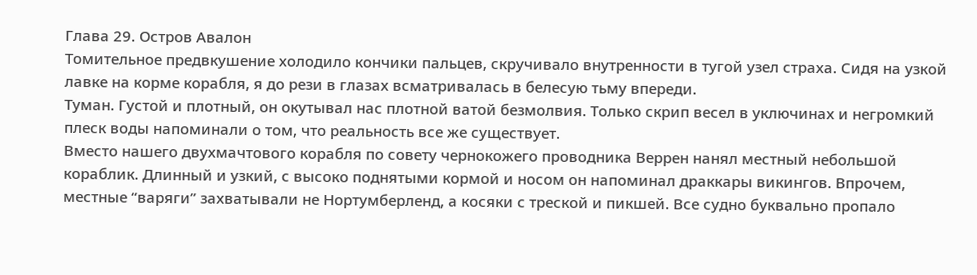Глава 29. Остров Авалон
Томительное предвкушение холодило кончики пальцев, скручивало внутренности в тугой узел страха. Сидя на узкой лавке на корме корабля, я до рези в глазах всматривалась в белесую тьму впереди.
Туман. Густой и плотный, он окутывал нас плотной ватой безмолвия. Только скрип весел в уключинах и негромкий плеск воды напоминали о том, что реальность все же существует.
Вместо нашего двухмачтового корабля по совету чернокожего проводника Веррен нанял местный небольшой кораблик. Длинный и узкий, с высоко поднятыми кормой и носом он напоминал драккары викингов. Впрочем, местные “варяги” захватывали не Нортумберленд, а косяки с треской и пикшей. Все судно буквально пропало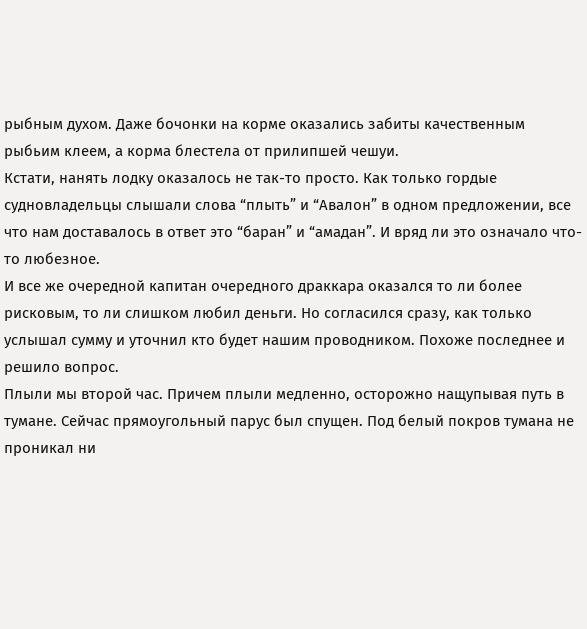рыбным духом. Даже бочонки на корме оказались забиты качественным рыбьим клеем, а корма блестела от прилипшей чешуи.
Кстати, нанять лодку оказалось не так-то просто. Как только гордые судновладельцы слышали слова “плыть” и “Авалон” в одном предложении, все что нам доставалось в ответ это “баран” и “амадан”. И вряд ли это означало что-то любезное.
И все же очередной капитан очередного драккара оказался то ли более рисковым, то ли слишком любил деньги. Но согласился сразу, как только услышал сумму и уточнил кто будет нашим проводником. Похоже последнее и решило вопрос.
Плыли мы второй час. Причем плыли медленно, осторожно нащупывая путь в тумане. Сейчас прямоугольный парус был спущен. Под белый покров тумана не проникал ни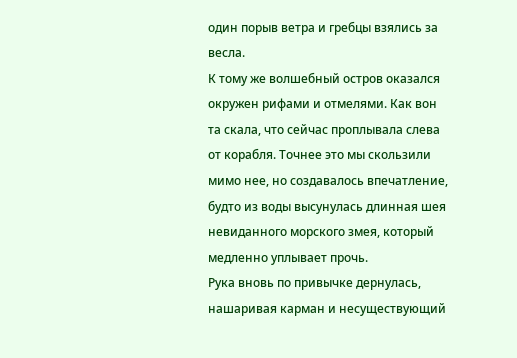один порыв ветра и гребцы взялись за весла.
К тому же волшебный остров оказался окружен рифами и отмелями. Как вон та скала, что сейчас проплывала слева от корабля. Точнее это мы скользили мимо нее, но создавалось впечатление, будто из воды высунулась длинная шея невиданного морского змея, который медленно уплывает прочь.
Рука вновь по привычке дернулась, нашаривая карман и несуществующий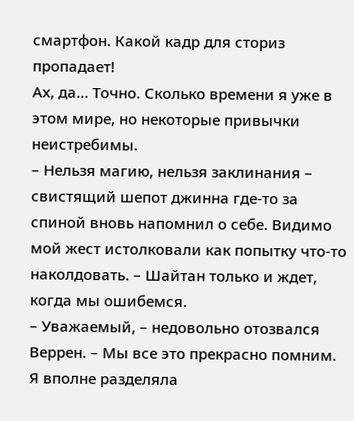смартфон. Какой кадр для сториз пропадает!
Ах, да… Точно. Сколько времени я уже в этом мире, но некоторые привычки неистребимы.
– Нельзя магию, нельзя заклинания – свистящий шепот джинна где-то за спиной вновь напомнил о себе. Видимо мой жест истолковали как попытку что-то наколдовать. – Шайтан только и ждет, когда мы ошибемся.
– Уважаемый, – недовольно отозвался Веррен. – Мы все это прекрасно помним.
Я вполне разделяла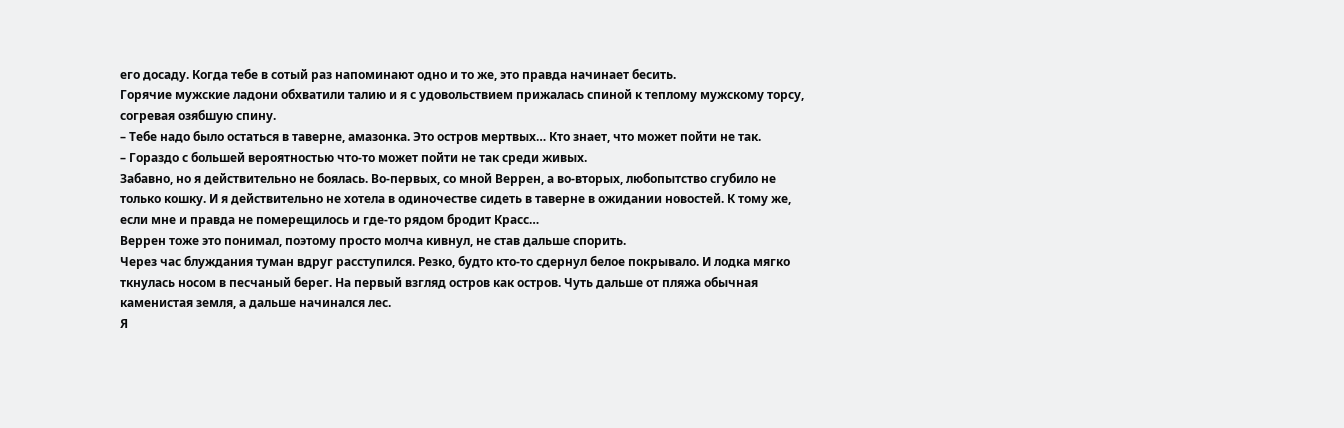его досаду. Когда тебе в сотый раз напоминают одно и то же, это правда начинает бесить.
Горячие мужские ладони обхватили талию и я с удовольствием прижалась спиной к теплому мужскому торсу, согревая озябшую спину.
– Тебе надо было остаться в таверне, амазонка. Это остров мертвых… Кто знает, что может пойти не так.
– Гораздо с большей вероятностью что-то может пойти не так среди живых.
Забавно, но я действительно не боялась. Во-первых, со мной Веррен, а во-вторых, любопытство сгубило не только кошку. И я действительно не хотела в одиночестве сидеть в таверне в ожидании новостей. К тому же, если мне и правда не померещилось и где-то рядом бродит Красс…
Веррен тоже это понимал, поэтому просто молча кивнул, не став дальше спорить.
Через час блуждания туман вдруг расступился. Резко, будто кто-то сдернул белое покрывало. И лодка мягко ткнулась носом в песчаный берег. На первый взгляд остров как остров. Чуть дальше от пляжа обычная каменистая земля, а дальше начинался лес.
Я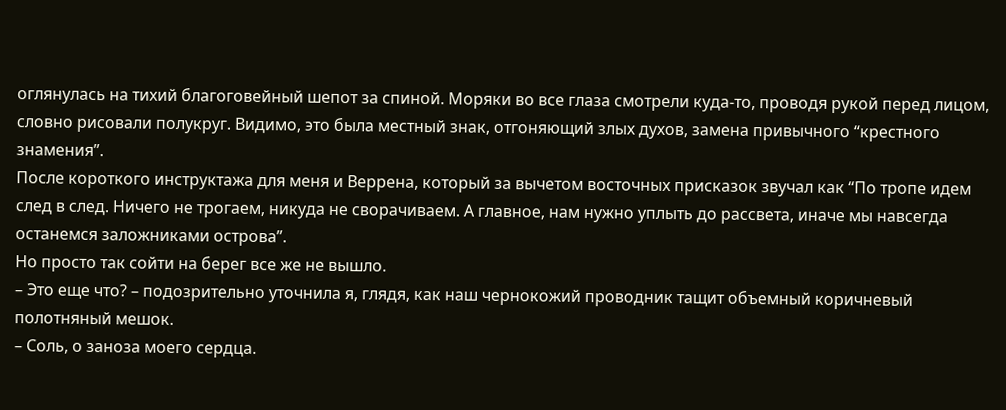оглянулась на тихий благоговейный шепот за спиной. Моряки во все глаза смотрели куда-то, проводя рукой перед лицом, словно рисовали полукруг. Видимо, это была местный знак, отгоняющий злых духов, замена привычного “крестного знамения”.
После короткого инструктажа для меня и Веррена, который за вычетом восточных присказок звучал как “По тропе идем след в след. Ничего не трогаем, никуда не сворачиваем. А главное, нам нужно уплыть до рассвета, иначе мы навсегда останемся заложниками острова”.
Но просто так сойти на берег все же не вышло.
– Это еще что? – подозрительно уточнила я, глядя, как наш чернокожий проводник тащит объемный коричневый полотняный мешок.
– Соль, о заноза моего сердца.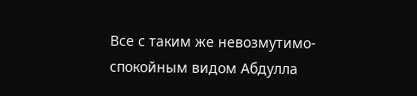Все с таким же невозмутимо-спокойным видом Абдулла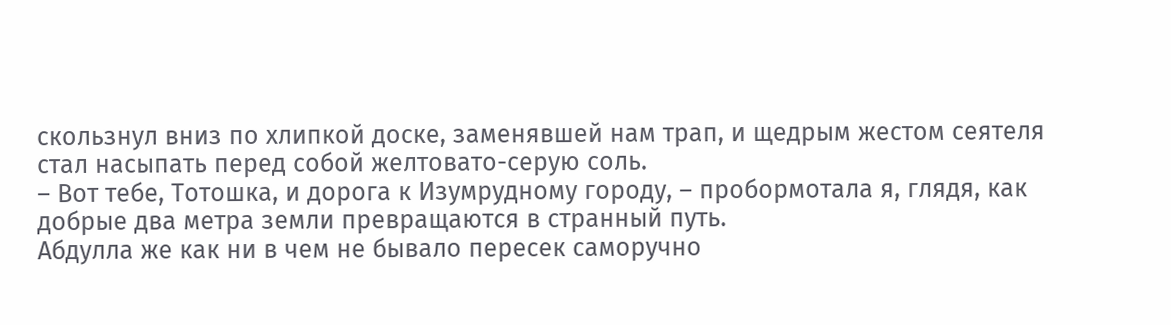скользнул вниз по хлипкой доске, заменявшей нам трап, и щедрым жестом сеятеля стал насыпать перед собой желтовато-серую соль.
– Вот тебе, Тотошка, и дорога к Изумрудному городу, – пробормотала я, глядя, как добрые два метра земли превращаются в странный путь.
Абдулла же как ни в чем не бывало пересек саморучно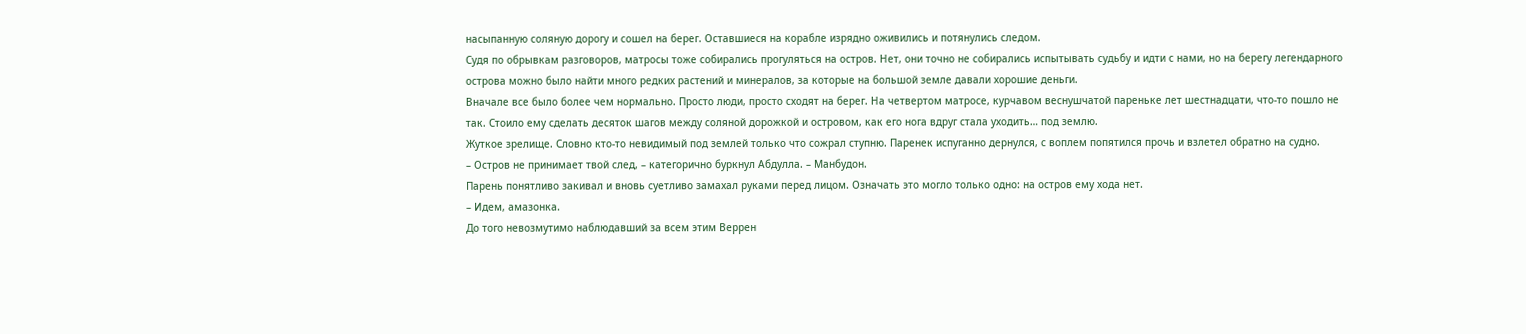насыпанную соляную дорогу и сошел на берег. Оставшиеся на корабле изрядно оживились и потянулись следом.
Судя по обрывкам разговоров, матросы тоже собирались прогуляться на остров. Нет, они точно не собирались испытывать судьбу и идти с нами, но на берегу легендарного острова можно было найти много редких растений и минералов, за которые на большой земле давали хорошие деньги.
Вначале все было более чем нормально. Просто люди, просто сходят на берег. На четвертом матросе, курчавом веснушчатой пареньке лет шестнадцати, что-то пошло не так. Стоило ему сделать десяток шагов между соляной дорожкой и островом, как его нога вдруг стала уходить… под землю.
Жуткое зрелище. Словно кто-то невидимый под землей только что сожрал ступню. Паренек испуганно дернулся, с воплем попятился прочь и взлетел обратно на судно.
– Остров не принимает твой след, – категорично буркнул Абдулла. – Манбудон.
Парень понятливо закивал и вновь суетливо замахал руками перед лицом. Означать это могло только одно: на остров ему хода нет.
– Идем, амазонка.
До того невозмутимо наблюдавший за всем этим Веррен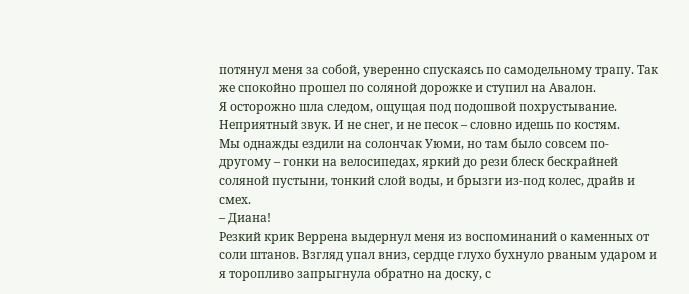потянул меня за собой, уверенно спускаясь по самодельному трапу. Так же спокойно прошел по соляной дорожке и ступил на Авалон.
Я осторожно шла следом, ощущая под подошвой похрустывание. Неприятный звук. И не снег, и не песок – словно идешь по костям.
Мы однажды ездили на солончак Уюми, но там было совсем по-другому – гонки на велосипедах, яркий до рези блеск бескрайней соляной пустыни, тонкий слой воды, и брызги из-под колес, драйв и смех.
– Диана!
Резкий крик Веррена выдернул меня из воспоминаний о каменных от соли штанов. Взгляд упал вниз, сердце глухо бухнуло рваным ударом и я торопливо запрыгнула обратно на доску, с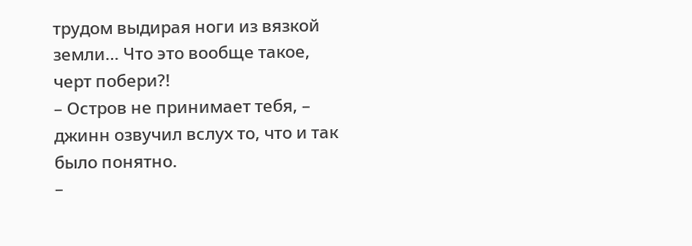трудом выдирая ноги из вязкой земли… Что это вообще такое, черт побери?!
– Остров не принимает тебя, – джинн озвучил вслух то, что и так было понятно.
–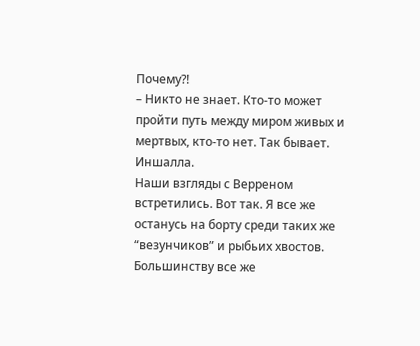Почему?!
– Никто не знает. Кто-то может пройти путь между миром живых и мертвых, кто-то нет. Так бывает. Иншалла.
Наши взгляды с Верреном встретились. Вот так. Я все же останусь на борту среди таких же “везунчиков” и рыбьих хвостов. Большинству все же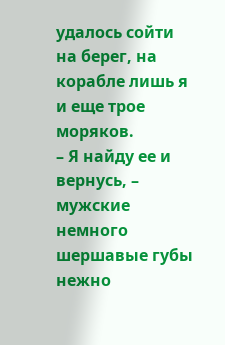удалось сойти на берег, на корабле лишь я и еще трое моряков.
– Я найду ее и вернусь, – мужские немного шершавые губы нежно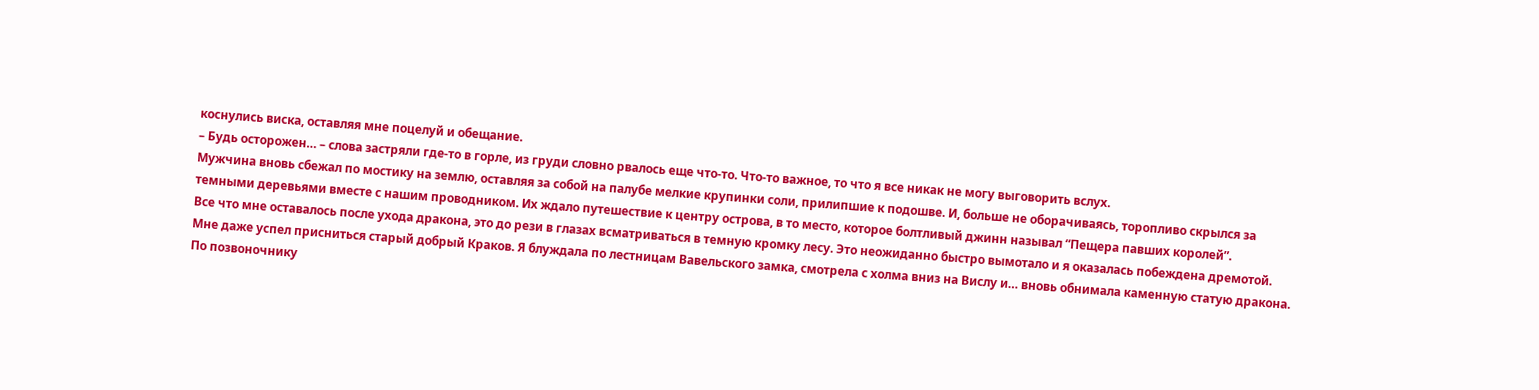коснулись виска, оставляя мне поцелуй и обещание.
– Будь осторожен… – слова застряли где-то в горле, из груди словно рвалось еще что-то. Что-то важное, то что я все никак не могу выговорить вслух.
Мужчина вновь сбежал по мостику на землю, оставляя за собой на палубе мелкие крупинки соли, прилипшие к подошве. И, больше не оборачиваясь, торопливо скрылся за темными деревьями вместе с нашим проводником. Их ждало путешествие к центру острова, в то место, которое болтливый джинн называл “Пещера павших королей”.
Все что мне оставалось после ухода дракона, это до рези в глазах всматриваться в темную кромку лесу. Это неожиданно быстро вымотало и я оказалась побеждена дремотой.
Мне даже успел присниться старый добрый Краков. Я блуждала по лестницам Вавельского замка, смотрела с холма вниз на Вислу и… вновь обнимала каменную статую дракона.
По позвоночнику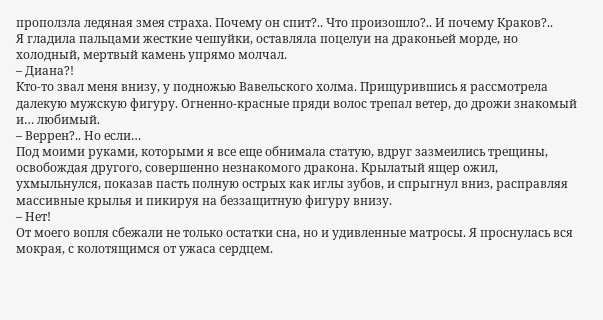проползла ледяная змея страха. Почему он спит?.. Что произошло?.. И почему Краков?..
Я гладила пальцами жесткие чешуйки, оставляла поцелуи на драконьей морде, но холодный, мертвый камень упрямо молчал.
– Диана?!
Кто-то звал меня внизу, у подножью Вавельского холма. Прищурившись я рассмотрела далекую мужскую фигуру. Огненно-красные пряди волос трепал ветер, до дрожи знакомый и… любимый.
– Веррен?.. Но если…
Под моими руками, которыми я все еще обнимала статую, вдруг зазмеились трещины, освобождая другого, совершенно незнакомого дракона. Крылатый ящер ожил, ухмыльнулся, показав пасть полную острых как иглы зубов, и спрыгнул вниз, расправляя массивные крылья и пикируя на беззащитную фигуру внизу.
– Нет!
От моего вопля сбежали не только остатки сна, но и удивленные матросы. Я проснулась вся мокрая, с колотящимся от ужаса сердцем.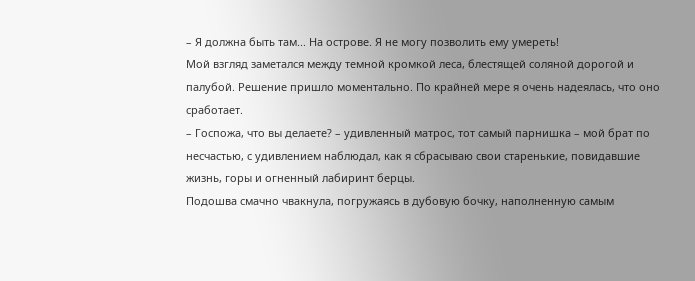– Я должна быть там... На острове. Я не могу позволить ему умереть!
Мой взгляд заметался между темной кромкой леса, блестящей соляной дорогой и палубой. Решение пришло моментально. По крайней мере я очень надеялась, что оно сработает.
– Госпожа, что вы делаете? – удивленный матрос, тот самый парнишка – мой брат по несчастью, с удивлением наблюдал, как я сбрасываю свои старенькие, повидавшие жизнь, горы и огненный лабиринт берцы.
Подошва смачно чвакнула, погружаясь в дубовую бочку, наполненную самым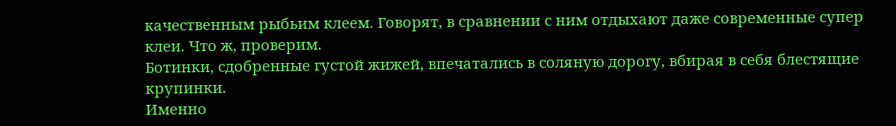качественным рыбьим клеем. Говорят, в сравнении с ним отдыхают даже современные супер клеи. Что ж, проверим.
Ботинки, сдобренные густой жижей, впечатались в соляную дорогу, вбирая в себя блестящие крупинки.
Именно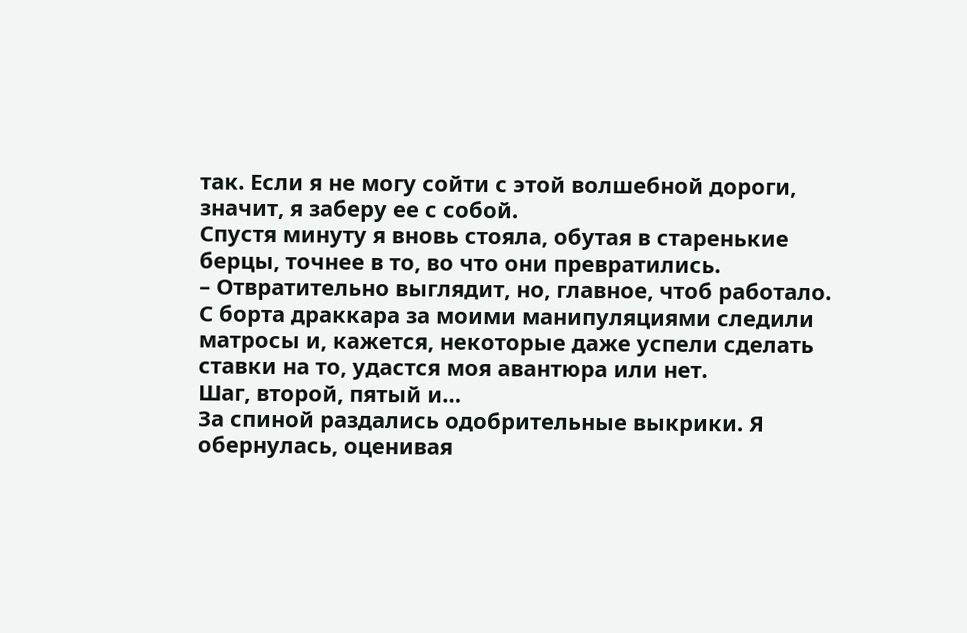так. Если я не могу сойти с этой волшебной дороги, значит, я заберу ее с собой.
Спустя минуту я вновь стояла, обутая в старенькие берцы, точнее в то, во что они превратились.
– Отвратительно выглядит, но, главное, чтоб работало.
С борта драккара за моими манипуляциями следили матросы и, кажется, некоторые даже успели сделать ставки на то, удастся моя авантюра или нет.
Шаг, второй, пятый и…
За спиной раздались одобрительные выкрики. Я обернулась, оценивая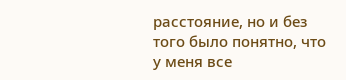расстояние, но и без того было понятно, что у меня все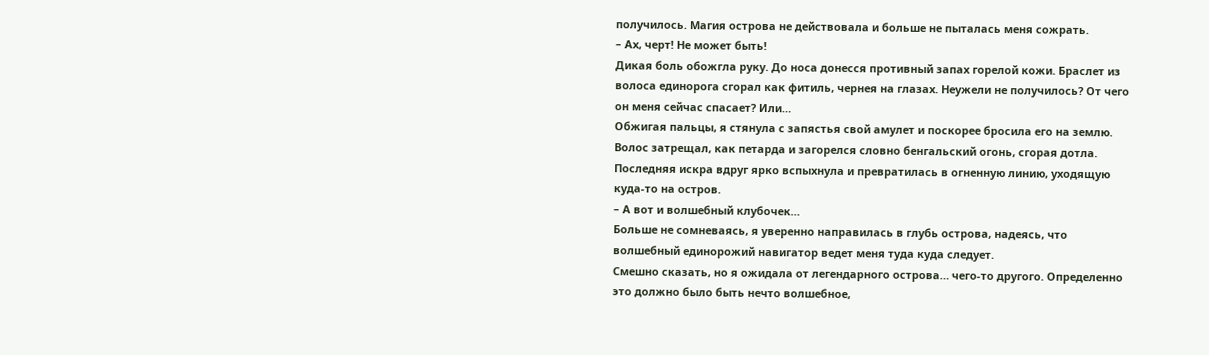получилось. Магия острова не действовала и больше не пыталась меня сожрать.
– Ах, черт! Не может быть!
Дикая боль обожгла руку. До носа донесся противный запах горелой кожи. Браслет из волоса единорога сгорал как фитиль, чернея на глазах. Неужели не получилось? От чего он меня сейчас спасает? Или…
Обжигая пальцы, я стянула с запястья свой амулет и поскорее бросила его на землю. Волос затрещал, как петарда и загорелся словно бенгальский огонь, сгорая дотла. Последняя искра вдруг ярко вспыхнула и превратилась в огненную линию, уходящую куда-то на остров.
– А вот и волшебный клубочек…
Больше не сомневаясь, я уверенно направилась в глубь острова, надеясь, что волшебный единорожий навигатор ведет меня туда куда следует.
Смешно сказать, но я ожидала от легендарного острова… чего-то другого. Определенно это должно было быть нечто волшебное,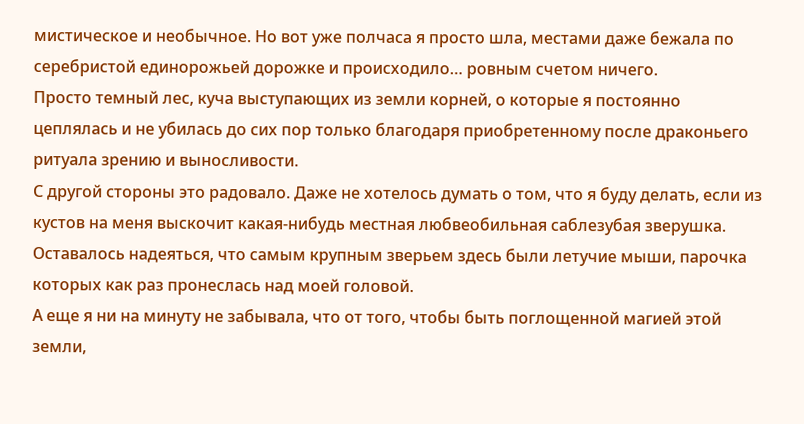мистическое и необычное. Но вот уже полчаса я просто шла, местами даже бежала по серебристой единорожьей дорожке и происходило… ровным счетом ничего.
Просто темный лес, куча выступающих из земли корней, о которые я постоянно цеплялась и не убилась до сих пор только благодаря приобретенному после драконьего ритуала зрению и выносливости.
С другой стороны это радовало. Даже не хотелось думать о том, что я буду делать, если из кустов на меня выскочит какая-нибудь местная любвеобильная саблезубая зверушка. Оставалось надеяться, что самым крупным зверьем здесь были летучие мыши, парочка которых как раз пронеслась над моей головой.
А еще я ни на минуту не забывала, что от того, чтобы быть поглощенной магией этой земли,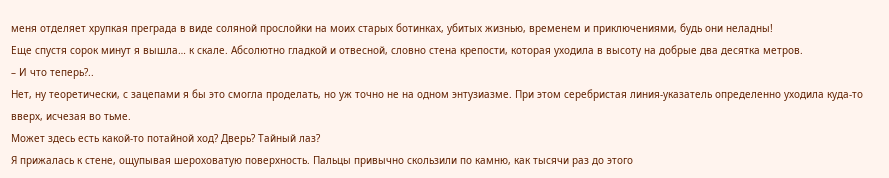меня отделяет хрупкая преграда в виде соляной прослойки на моих старых ботинках, убитых жизнью, временем и приключениями, будь они неладны!
Еще спустя сорок минут я вышла… к скале. Абсолютно гладкой и отвесной, словно стена крепости, которая уходила в высоту на добрые два десятка метров.
– И что теперь?..
Нет, ну теоретически, с зацепами я бы это смогла проделать, но уж точно не на одном энтузиазме. При этом серебристая линия-указатель определенно уходила куда-то вверх, исчезая во тьме.
Может здесь есть какой-то потайной ход? Дверь? Тайный лаз?
Я прижалась к стене, ощупывая шероховатую поверхность. Пальцы привычно скользили по камню, как тысячи раз до этого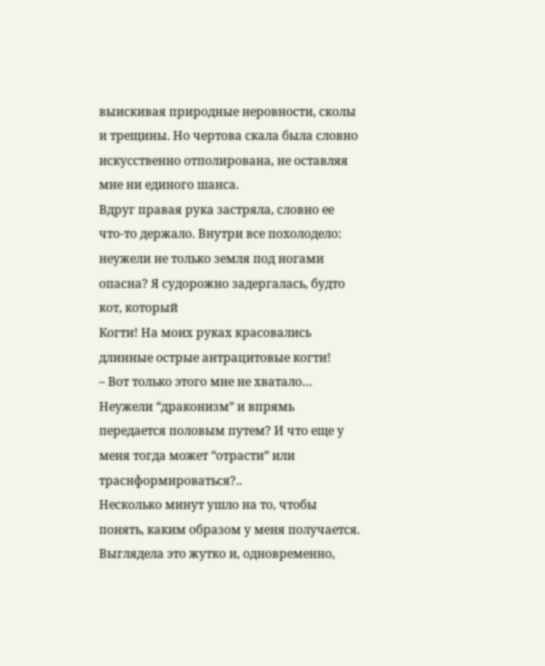выискивая природные неровности, сколы и трещины. Но чертова скала была словно искусственно отполирована, не оставляя мне ни единого шанса.
Вдруг правая рука застряла, словно ее что-то держало. Внутри все похолодело: неужели не только земля под ногами опасна? Я судорожно задергалась, будто кот, который
Когти! На моих руках красовались длинные острые антрацитовые когти!
– Вот только этого мне не хватало…
Неужели “драконизм” и впрямь передается половым путем? И что еще у меня тогда может “отрасти” или траснформироваться?..
Несколько минут ушло на то, чтобы понять, каким образом у меня получается. Выглядела это жутко и, одновременно,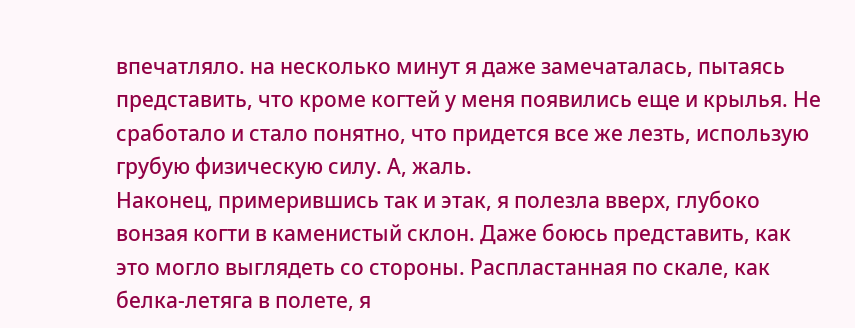впечатляло. на несколько минут я даже замечаталась, пытаясь представить, что кроме когтей у меня появились еще и крылья. Не сработало и стало понятно, что придется все же лезть, использую грубую физическую силу. А, жаль.
Наконец, примерившись так и этак, я полезла вверх, глубоко вонзая когти в каменистый склон. Даже боюсь представить, как это могло выглядеть со стороны. Распластанная по скале, как белка-летяга в полете, я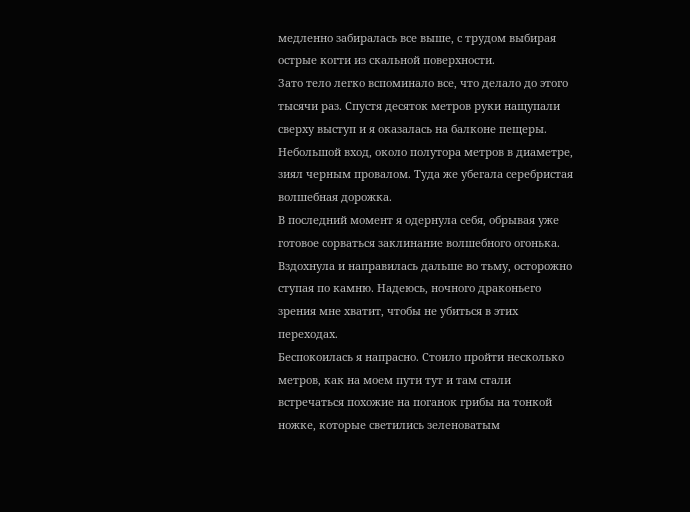медленно забиралась все выше, с трудом выбирая острые когти из скальной поверхности.
Зато тело легко вспоминало все, что делало до этого тысячи раз. Спустя десяток метров руки нащупали сверху выступ и я оказалась на балконе пещеры. Небольшой вход, около полутора метров в диаметре, зиял черным провалом. Туда же убегала серебристая волшебная дорожка.
В последний момент я одернула себя, обрывая уже готовое сорваться заклинание волшебного огонька. Вздохнула и направилась дальше во тьму, осторожно ступая по камню. Надеюсь, ночного драконьего зрения мне хватит, чтобы не убиться в этих переходах.
Беспокоилась я напрасно. Стоило пройти несколько метров, как на моем пути тут и там стали встречаться похожие на поганок грибы на тонкой ножке, которые светились зеленоватым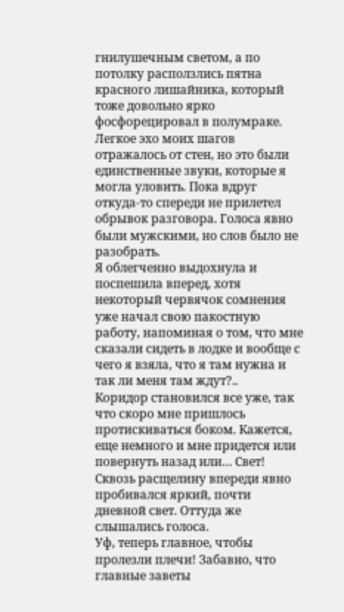гнилушечным светом, а по потолку расползлись пятна красного лишайника, который тоже довольно ярко фосфорецировал в полумраке.
Легкое эхо моих шагов отражалось от стен, но это были единственные звуки, которые я могла уловить. Пока вдруг откуда-то спереди не прилетел обрывок разговора. Голоса явно были мужскими, но слов было не разобрать.
Я облегченно выдохнула и поспешила вперед, хотя некоторый червячок сомнения уже начал свою пакостную работу, напоминая о том, что мне сказали сидеть в лодке и вообще с чего я взяла, что я там нужна и так ли меня там ждут?..
Коридор становился все уже, так что скоро мне пришлось протискиваться боком. Кажется, еще немного и мне придется или повернуть назад или… Свет! Сквозь расщелину впереди явно пробивался яркий, почти дневной свет. Оттуда же слышались голоса.
Уф, теперь главное, чтобы пролезли плечи! Забавно, что главные заветы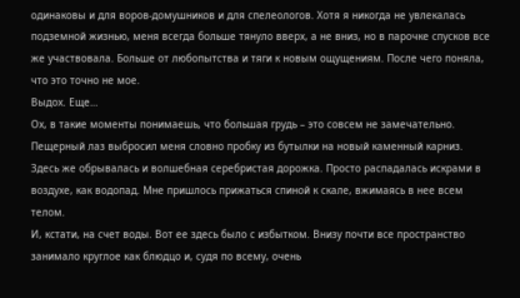одинаковы и для воров-домушников и для спелеологов. Хотя я никогда не увлекалась подземной жизнью, меня всегда больше тянуло вверх, а не вниз, но в парочке спусков все же участвовала. Больше от любопытства и тяги к новым ощущениям. После чего поняла, что это точно не мое.
Выдох. Еще…
Ох, в такие моменты понимаешь, что большая грудь – это совсем не замечательно.
Пещерный лаз выбросил меня словно пробку из бутылки на новый каменный карниз. Здесь же обрывалась и волшебная серебристая дорожка. Просто распадалась искрами в воздухе, как водопад. Мне пришлось прижаться спиной к скале, вжимаясь в нее всем телом.
И, кстати, на счет воды. Вот ее здесь было с избытком. Внизу почти все пространство занимало круглое как блюдцо и, судя по всему, очень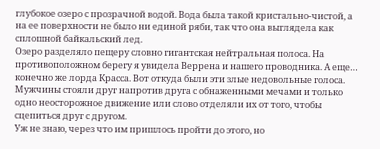глубокое озеро с прозрачной водой. Вода была такой кристально-чистой, а на ее поверхности не было ни единой ряби, так что она выглядела как сплошной байкальский лед.
Озеро разделяло пещеру словно гигантская нейтральная полоса. На противоположном берегу я увидела Веррена и нашего проводника. А еще… конечно же лорда Красса. Вот откуда были эти злые недовольные голоса. Мужчины стояли друг напротив друга с обнаженными мечами и только одно неосторожное движение или слово отделяли их от того, чтобы сцепиться друг с другом.
Уж не знаю, через что им пришлось пройти до этого, но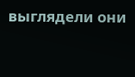выглядели они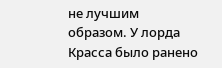не лучшим образом. У лорда Красса было ранено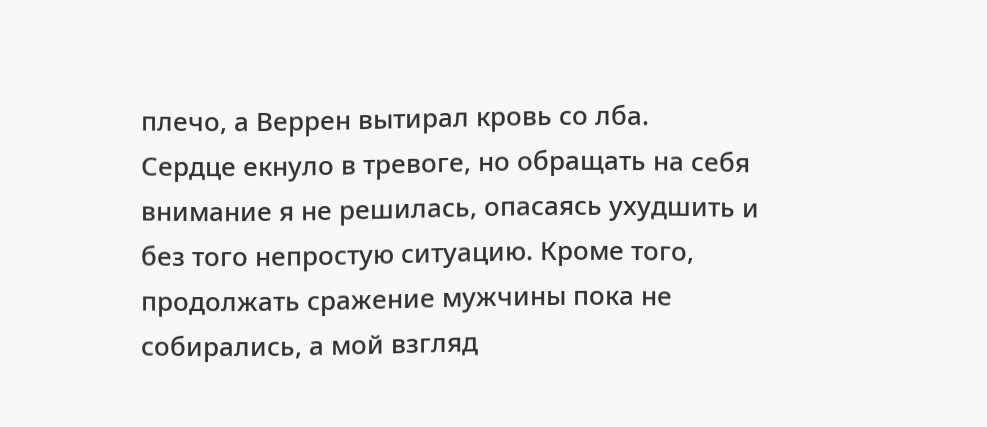плечо, а Веррен вытирал кровь со лба.
Сердце екнуло в тревоге, но обращать на себя внимание я не решилась, опасаясь ухудшить и без того непростую ситуацию. Кроме того, продолжать сражение мужчины пока не собирались, а мой взгляд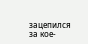зацепился за кое-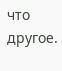что другое.